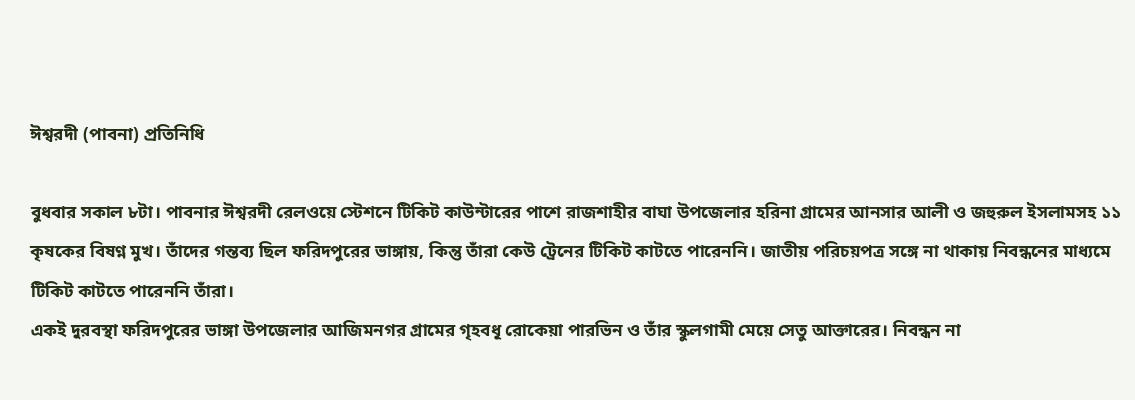ঈশ্বরদী (পাবনা) প্রতিনিধি

বুধবার সকাল ৮টা। পাবনার ঈশ্বরদী রেলওয়ে স্টেশনে টিকিট কাউন্টারের পাশে রাজশাহীর বাঘা উপজেলার হরিনা গ্রামের আনসার আলী ও জহুরুল ইসলামসহ ১১ কৃষকের বিষণ্ন মুখ। তাঁদের গন্তব্য ছিল ফরিদপুরের ভাঙ্গায়, কিন্তু তাঁরা কেউ ট্রেনের টিকিট কাটতে পারেননি। জাতীয় পরিচয়পত্র সঙ্গে না থাকায় নিবন্ধনের মাধ্যমে টিকিট কাটতে পারেননি তাঁরা।
একই দুরবস্থা ফরিদপুরের ভাঙ্গা উপজেলার আজিমনগর গ্রামের গৃহবধূ রোকেয়া পারভিন ও তাঁর স্কুলগামী মেয়ে সেতু আক্তারের। নিবন্ধন না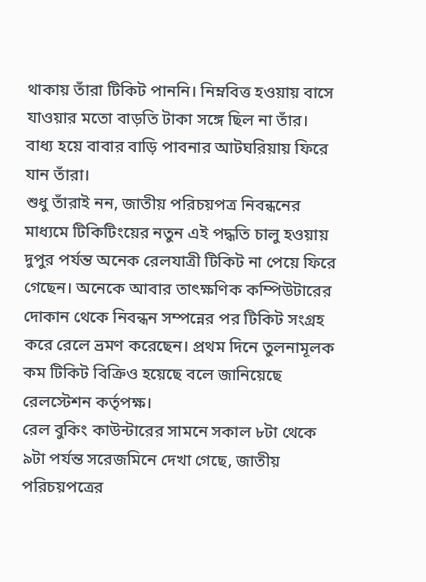থাকায় তাঁরা টিকিট পাননি। নিম্নবিত্ত হওয়ায় বাসে যাওয়ার মতো বাড়তি টাকা সঙ্গে ছিল না তাঁর। বাধ্য হয়ে বাবার বাড়ি পাবনার আটঘরিয়ায় ফিরে যান তাঁরা।
শুধু তাঁরাই নন, জাতীয় পরিচয়পত্র নিবন্ধনের মাধ্যমে টিকিটিংয়ের নতুন এই পদ্ধতি চালু হওয়ায় দুপুর পর্যন্ত অনেক রেলযাত্রী টিকিট না পেয়ে ফিরে গেছেন। অনেকে আবার তাৎক্ষণিক কম্পিউটারের দোকান থেকে নিবন্ধন সম্পন্নের পর টিকিট সংগ্রহ করে রেলে ভ্রমণ করেছেন। প্রথম দিনে তুলনামূলক কম টিকিট বিক্রিও হয়েছে বলে জানিয়েছে রেলস্টেশন কর্তৃপক্ষ।
রেল বুকিং কাউন্টারের সামনে সকাল ৮টা থেকে ৯টা পর্যন্ত সরেজমিনে দেখা গেছে, জাতীয় পরিচয়পত্রের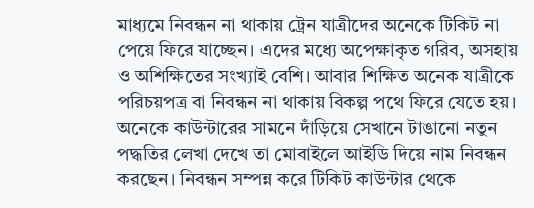মাধ্যমে নিবন্ধন না থাকায় ট্রেন যাত্রীদের অনেকে টিকিট না পেয়ে ফিরে যাচ্ছেন। এদের মধ্যে অপেক্ষাকৃত গরিব, অসহায় ও অশিক্ষিতের সংখ্যাই বেশি। আবার শিক্ষিত অনেক যাত্রীকে পরিচয়পত্র বা নিবন্ধন না থাকায় বিকল্প পথে ফিরে যেতে হয়। অনেকে কাউন্টারের সামনে দাঁড়িয়ে সেখানে টাঙানো নতুন পদ্ধতির লেখা দেখে তা মোবাইলে আইডি দিয়ে নাম নিবন্ধন করছেন। নিবন্ধন সম্পন্ন করে টিকিট কাউন্টার থেকে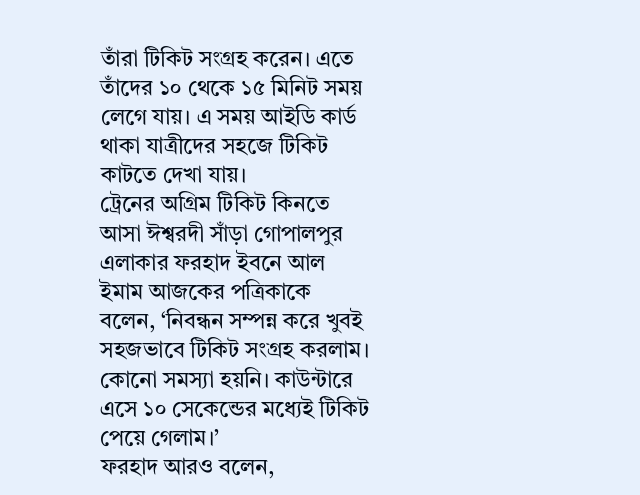তাঁরা টিকিট সংগ্রহ করেন। এতে তাঁদের ১০ থেকে ১৫ মিনিট সময় লেগে যায়। এ সময় আইডি কার্ড থাকা যাত্রীদের সহজে টিকিট কাটতে দেখা যায়।
ট্রেনের অগ্রিম টিকিট কিনতে আসা ঈশ্বরদী সাঁড়া গোপালপুর এলাকার ফরহাদ ইবনে আল ইমাম আজকের পত্রিকাকে বলেন, ‘নিবন্ধন সম্পন্ন করে খুবই সহজভাবে টিকিট সংগ্রহ করলাম। কোনো সমস্যা হয়নি। কাউন্টারে এসে ১০ সেকেন্ডের মধ্যেই টিকিট পেয়ে গেলাম।’
ফরহাদ আরও বলেন,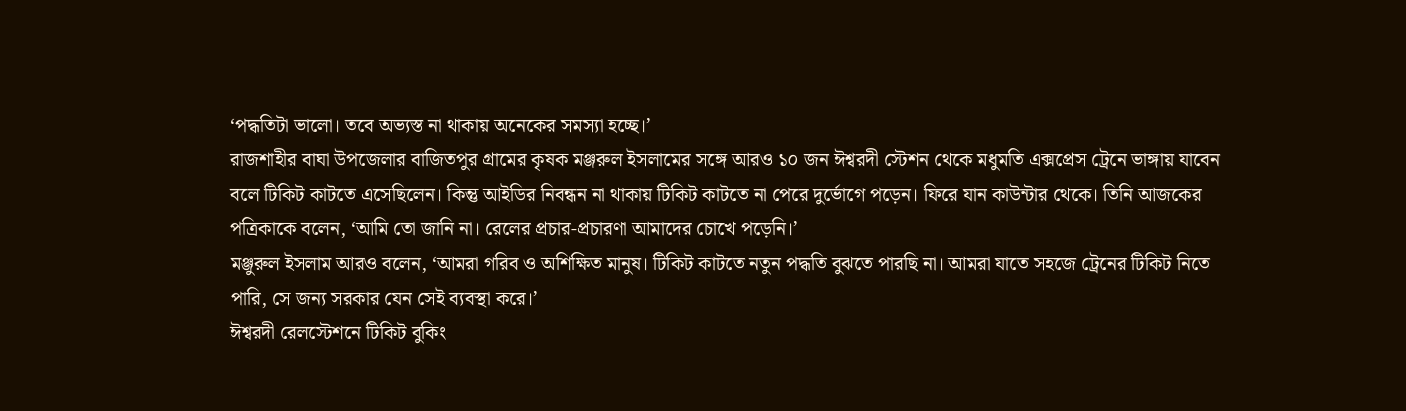‘পদ্ধতিটা ভালো। তবে অভ্যস্ত না থাকায় অনেকের সমস্যা হচ্ছে।’
রাজশাহীর বাঘা উপজেলার বাজিতপুর গ্রামের কৃষক মঞ্জরুল ইসলামের সঙ্গে আরও ১০ জন ঈশ্বরদী স্টেশন থেকে মধুমতি এক্সপ্রেস ট্রেনে ভাঙ্গায় যাবেন বলে টিকিট কাটতে এসেছিলেন। কিন্তু আইডির নিবন্ধন না থাকায় টিকিট কাটতে না পেরে দুর্ভোগে পড়েন। ফিরে যান কাউন্টার থেকে। তিনি আজকের পত্রিকাকে বলেন, ‘আমি তো জানি না। রেলের প্রচার-প্রচারণা আমাদের চোখে পড়েনি।’
মঞ্জুরুল ইসলাম আরও বলেন, ‘আমরা গরিব ও অশিক্ষিত মানুষ। টিকিট কাটতে নতুন পদ্ধতি বুঝতে পারছি না। আমরা যাতে সহজে ট্রেনের টিকিট নিতে পারি, সে জন্য সরকার যেন সেই ব্যবস্থা করে।’
ঈশ্বরদী রেলস্টেশনে টিকিট বুকিং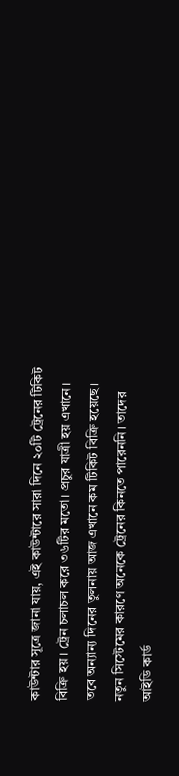কাউন্টার সূত্রে জানা যায়, এই কাউন্টারে সারা দিনে ২০টি ট্রেনের টিকিট বিক্রি হয়। ট্রেন চলাচল করে ৩৬টির মতো। প্রচুর যাত্রী হয় এখানে। তবে অন্যান্য দিনের তুলনায় আজ এখানে কম টিকিট বিক্রি হয়েছে। নতুন সিস্টেমের কারণে অনেকে ট্রেনের কিনতে পারেননি। তাদের আইডি কার্ড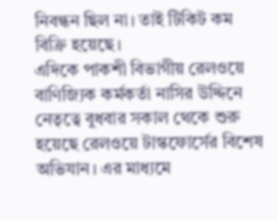নিবন্ধন ছিল না। তাই টিকিট কম বিক্রি হয়েছে।
এদিকে পাকশী বিভাগীয় রেলওয়ে বাণিজ্যিক কর্মকর্তা নাসির উদ্দিনে নেতৃত্বে বুধবার সকাল থেকে শুরু হয়েছে রেলওয়ে টাস্কফোর্সের বিশেষ অভিযান। এর মাধ্যমে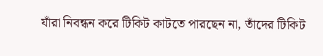যাঁরা নিবন্ধন করে টিকিট কাটতে পারছেন না, তাঁদের টিকিট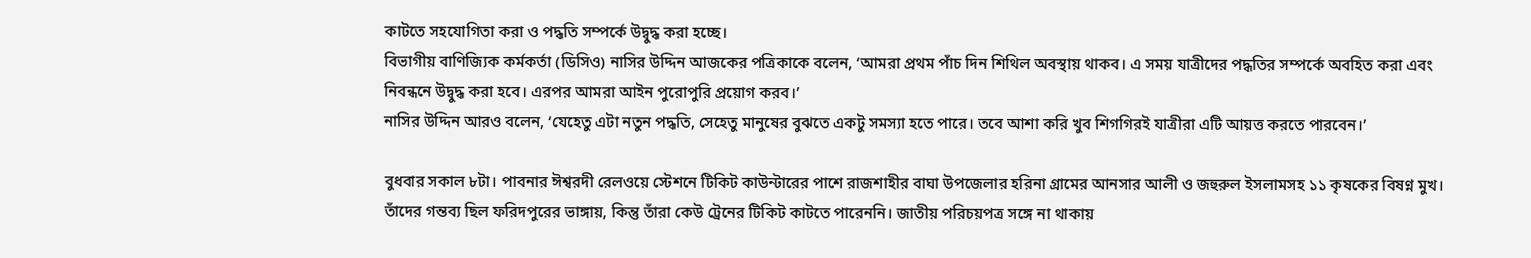কাটতে সহযোগিতা করা ও পদ্ধতি সম্পর্কে উদ্বুদ্ধ করা হচ্ছে।
বিভাগীয় বাণিজ্যিক কর্মকর্তা (ডিসিও) নাসির উদ্দিন আজকের পত্রিকাকে বলেন, ‘আমরা প্রথম পাঁচ দিন শিথিল অবস্থায় থাকব। এ সময় যাত্রীদের পদ্ধতির সম্পর্কে অবহিত করা এবং নিবন্ধনে উদ্বুদ্ধ করা হবে। এরপর আমরা আইন পুরোপুরি প্রয়োগ করব।’
নাসির উদ্দিন আরও বলেন, ‘যেহেতু এটা নতুন পদ্ধতি, সেহেতু মানুষের বুঝতে একটু সমস্যা হতে পারে। তবে আশা করি খুব শিগগিরই যাত্রীরা এটি আয়ত্ত করতে পারবেন।’

বুধবার সকাল ৮টা। পাবনার ঈশ্বরদী রেলওয়ে স্টেশনে টিকিট কাউন্টারের পাশে রাজশাহীর বাঘা উপজেলার হরিনা গ্রামের আনসার আলী ও জহুরুল ইসলামসহ ১১ কৃষকের বিষণ্ন মুখ। তাঁদের গন্তব্য ছিল ফরিদপুরের ভাঙ্গায়, কিন্তু তাঁরা কেউ ট্রেনের টিকিট কাটতে পারেননি। জাতীয় পরিচয়পত্র সঙ্গে না থাকায়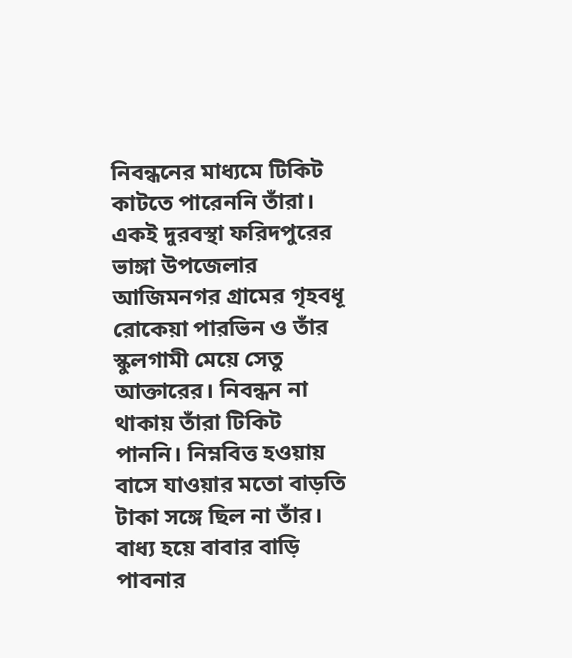নিবন্ধনের মাধ্যমে টিকিট কাটতে পারেননি তাঁরা।
একই দুরবস্থা ফরিদপুরের ভাঙ্গা উপজেলার আজিমনগর গ্রামের গৃহবধূ রোকেয়া পারভিন ও তাঁর স্কুলগামী মেয়ে সেতু আক্তারের। নিবন্ধন না থাকায় তাঁরা টিকিট পাননি। নিম্নবিত্ত হওয়ায় বাসে যাওয়ার মতো বাড়তি টাকা সঙ্গে ছিল না তাঁর। বাধ্য হয়ে বাবার বাড়ি পাবনার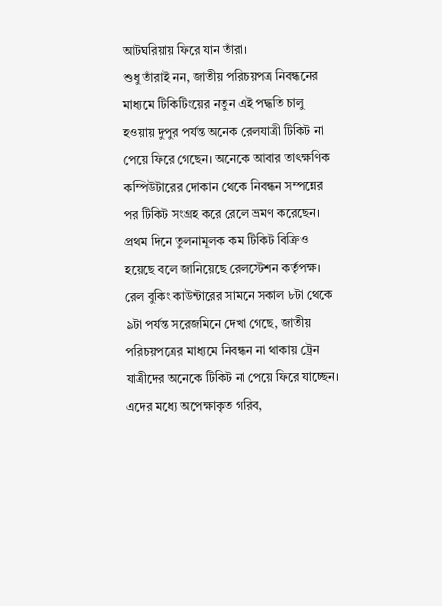আটঘরিয়ায় ফিরে যান তাঁরা।
শুধু তাঁরাই নন, জাতীয় পরিচয়পত্র নিবন্ধনের মাধ্যমে টিকিটিংয়ের নতুন এই পদ্ধতি চালু হওয়ায় দুপুর পর্যন্ত অনেক রেলযাত্রী টিকিট না পেয়ে ফিরে গেছেন। অনেকে আবার তাৎক্ষণিক কম্পিউটারের দোকান থেকে নিবন্ধন সম্পন্নের পর টিকিট সংগ্রহ করে রেলে ভ্রমণ করেছেন। প্রথম দিনে তুলনামূলক কম টিকিট বিক্রিও হয়েছে বলে জানিয়েছে রেলস্টেশন কর্তৃপক্ষ।
রেল বুকিং কাউন্টারের সামনে সকাল ৮টা থেকে ৯টা পর্যন্ত সরেজমিনে দেখা গেছে, জাতীয় পরিচয়পত্রের মাধ্যমে নিবন্ধন না থাকায় ট্রেন যাত্রীদের অনেকে টিকিট না পেয়ে ফিরে যাচ্ছেন। এদের মধ্যে অপেক্ষাকৃত গরিব,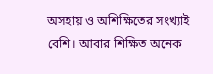অসহায় ও অশিক্ষিতের সংখ্যাই বেশি। আবার শিক্ষিত অনেক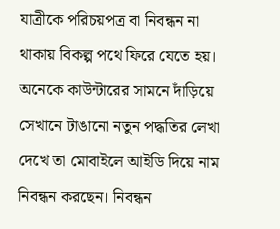যাত্রীকে পরিচয়পত্র বা নিবন্ধন না থাকায় বিকল্প পথে ফিরে যেতে হয়। অনেকে কাউন্টারের সামনে দাঁড়িয়ে সেখানে টাঙানো নতুন পদ্ধতির লেখা দেখে তা মোবাইলে আইডি দিয়ে নাম নিবন্ধন করছেন। নিবন্ধন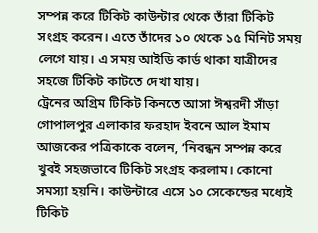সম্পন্ন করে টিকিট কাউন্টার থেকে তাঁরা টিকিট সংগ্রহ করেন। এতে তাঁদের ১০ থেকে ১৫ মিনিট সময় লেগে যায়। এ সময় আইডি কার্ড থাকা যাত্রীদের সহজে টিকিট কাটতে দেখা যায়।
ট্রেনের অগ্রিম টিকিট কিনতে আসা ঈশ্বরদী সাঁড়া গোপালপুর এলাকার ফরহাদ ইবনে আল ইমাম আজকের পত্রিকাকে বলেন, ‘নিবন্ধন সম্পন্ন করে খুবই সহজভাবে টিকিট সংগ্রহ করলাম। কোনো সমস্যা হয়নি। কাউন্টারে এসে ১০ সেকেন্ডের মধ্যেই টিকিট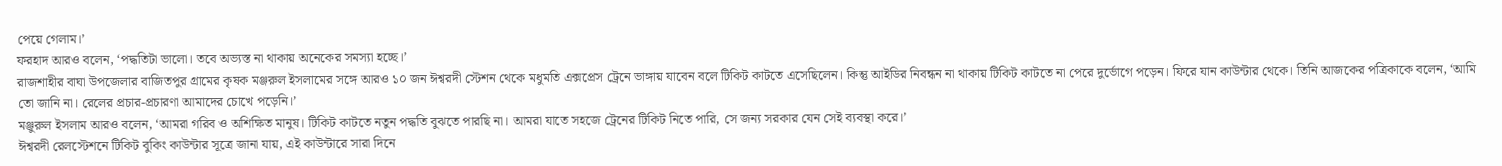পেয়ে গেলাম।’
ফরহাদ আরও বলেন, ‘পদ্ধতিটা ভালো। তবে অভ্যস্ত না থাকায় অনেকের সমস্যা হচ্ছে।’
রাজশাহীর বাঘা উপজেলার বাজিতপুর গ্রামের কৃষক মঞ্জরুল ইসলামের সঙ্গে আরও ১০ জন ঈশ্বরদী স্টেশন থেকে মধুমতি এক্সপ্রেস ট্রেনে ভাঙ্গায় যাবেন বলে টিকিট কাটতে এসেছিলেন। কিন্তু আইডির নিবন্ধন না থাকায় টিকিট কাটতে না পেরে দুর্ভোগে পড়েন। ফিরে যান কাউন্টার থেকে। তিনি আজকের পত্রিকাকে বলেন, ‘আমি তো জানি না। রেলের প্রচার-প্রচারণা আমাদের চোখে পড়েনি।’
মঞ্জুরুল ইসলাম আরও বলেন, ‘আমরা গরিব ও অশিক্ষিত মানুষ। টিকিট কাটতে নতুন পদ্ধতি বুঝতে পারছি না। আমরা যাতে সহজে ট্রেনের টিকিট নিতে পারি, সে জন্য সরকার যেন সেই ব্যবস্থা করে।’
ঈশ্বরদী রেলস্টেশনে টিকিট বুকিং কাউন্টার সূত্রে জানা যায়, এই কাউন্টারে সারা দিনে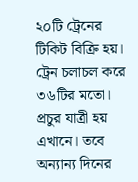২০টি ট্রেনের টিকিট বিক্রি হয়। ট্রেন চলাচল করে ৩৬টির মতো। প্রচুর যাত্রী হয় এখানে। তবে অন্যান্য দিনের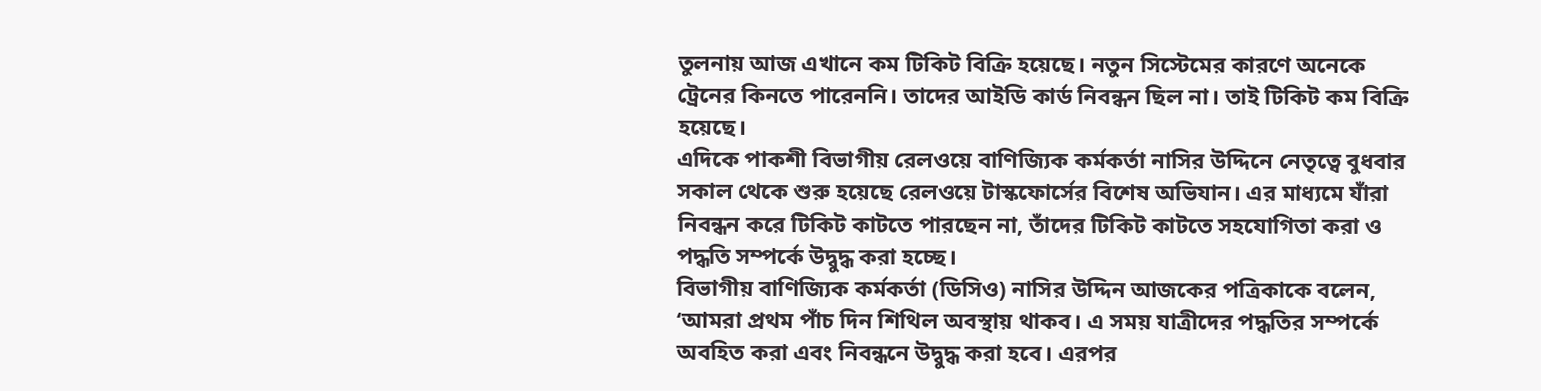তুলনায় আজ এখানে কম টিকিট বিক্রি হয়েছে। নতুন সিস্টেমের কারণে অনেকে ট্রেনের কিনতে পারেননি। তাদের আইডি কার্ড নিবন্ধন ছিল না। তাই টিকিট কম বিক্রি হয়েছে।
এদিকে পাকশী বিভাগীয় রেলওয়ে বাণিজ্যিক কর্মকর্তা নাসির উদ্দিনে নেতৃত্বে বুধবার সকাল থেকে শুরু হয়েছে রেলওয়ে টাস্কফোর্সের বিশেষ অভিযান। এর মাধ্যমে যাঁরা নিবন্ধন করে টিকিট কাটতে পারছেন না, তাঁদের টিকিট কাটতে সহযোগিতা করা ও পদ্ধতি সম্পর্কে উদ্বুদ্ধ করা হচ্ছে।
বিভাগীয় বাণিজ্যিক কর্মকর্তা (ডিসিও) নাসির উদ্দিন আজকের পত্রিকাকে বলেন, ‘আমরা প্রথম পাঁচ দিন শিথিল অবস্থায় থাকব। এ সময় যাত্রীদের পদ্ধতির সম্পর্কে অবহিত করা এবং নিবন্ধনে উদ্বুদ্ধ করা হবে। এরপর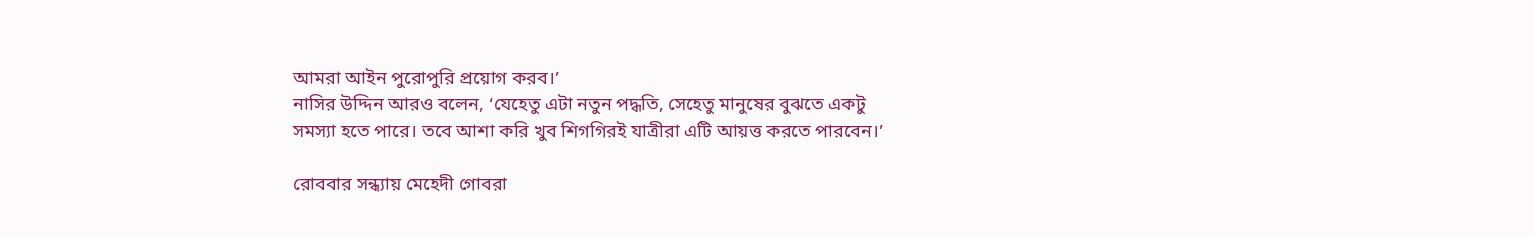আমরা আইন পুরোপুরি প্রয়োগ করব।’
নাসির উদ্দিন আরও বলেন, ‘যেহেতু এটা নতুন পদ্ধতি, সেহেতু মানুষের বুঝতে একটু সমস্যা হতে পারে। তবে আশা করি খুব শিগগিরই যাত্রীরা এটি আয়ত্ত করতে পারবেন।’

রোববার সন্ধ্যায় মেহেদী গোবরা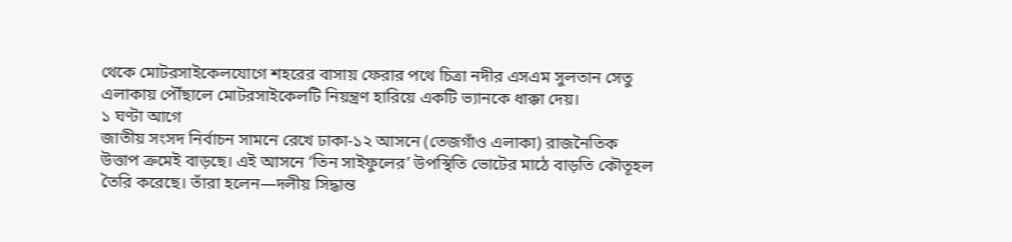থেকে মোটরসাইকেলযোগে শহরের বাসায় ফেরার পথে চিত্রা নদীর এসএম সুলতান সেতু এলাকায় পৌঁছালে মোটরসাইকেলটি নিয়ন্ত্রণ হারিয়ে একটি ভ্যানকে ধাক্কা দেয়।
১ ঘণ্টা আগে
জাতীয় সংসদ নির্বাচন সামনে রেখে ঢাকা-১২ আসনে (তেজগাঁও এলাকা) রাজনৈতিক উত্তাপ ক্রমেই বাড়ছে। এই আসনে ‘তিন সাইফুলের’ উপস্থিতি ভোটের মাঠে বাড়তি কৌতূহল তৈরি করেছে। তাঁরা হলেন—দলীয় সিদ্ধান্ত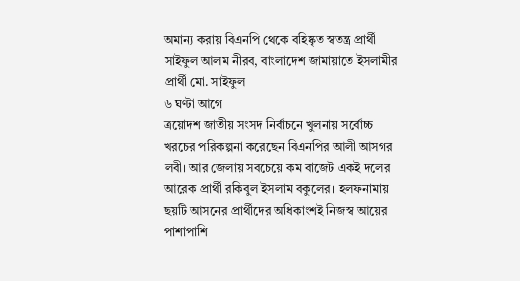অমান্য করায় বিএনপি থেকে বহিষ্কৃত স্বতন্ত্র প্রার্থী সাইফুল আলম নীরব, বাংলাদেশ জামায়াতে ইসলামীর প্রার্থী মো. সাইফুল
৬ ঘণ্টা আগে
ত্রয়োদশ জাতীয় সংসদ নির্বাচনে খুলনায় সর্বোচ্চ খরচের পরিকল্পনা করেছেন বিএনপির আলী আসগর লবী। আর জেলায় সবচেয়ে কম বাজেট একই দলের আরেক প্রার্থী রকিবুল ইসলাম বকুলের। হলফনামায় ছয়টি আসনের প্রার্থীদের অধিকাংশই নিজস্ব আয়ের পাশাপাশি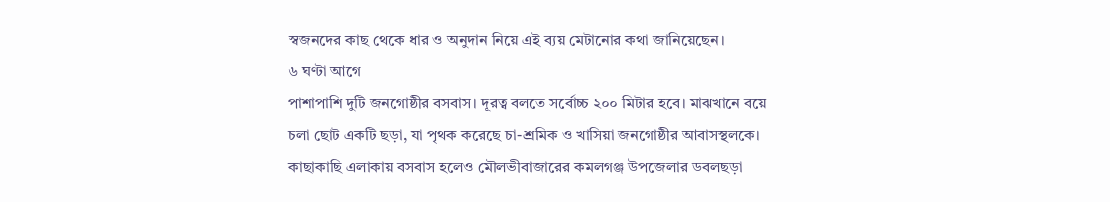স্বজনদের কাছ থেকে ধার ও অনুদান নিয়ে এই ব্যয় মেটানোর কথা জানিয়েছেন।
৬ ঘণ্টা আগে
পাশাপাশি দুটি জনগোষ্ঠীর বসবাস। দূরত্ব বলতে সর্বোচ্চ ২০০ মিটার হবে। মাঝখানে বয়ে চলা ছোট একটি ছড়া, যা পৃথক করেছে চা-শ্রমিক ও খাসিয়া জনগোষ্ঠীর আবাসস্থলকে। কাছাকাছি এলাকায় বসবাস হলেও মৌলভীবাজারের কমলগঞ্জ উপজেলার ডবলছড়া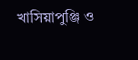খাসিয়াপুঞ্জি ও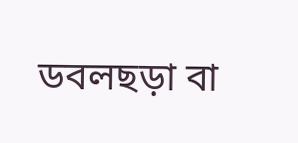ডবলছড়া বা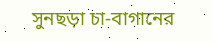সুনছড়া চা-বাগানের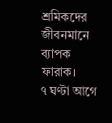শ্রমিকদের জীবনমানে ব্যাপক ফারাক।
৭ ঘণ্টা আগে